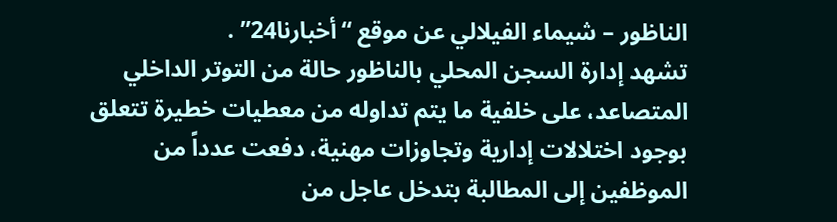الناظور – شيماء الفيلالي عن موقع “أخبارنا24” .
تشهد إدارة السجن المحلي بالناظور حالة من التوتر الداخلي المتصاعد، على خلفية ما يتم تداوله من معطيات خطيرة تتعلق بوجود اختلالات إدارية وتجاوزات مهنية، دفعت عدداً من الموظفين إلى المطالبة بتدخل عاجل من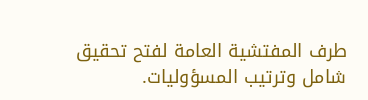طرف المفتشية العامة لفتح تحقيق شامل وترتيب المسؤوليات.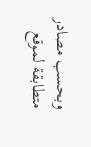وبحسب مصادر متطابقة لموقع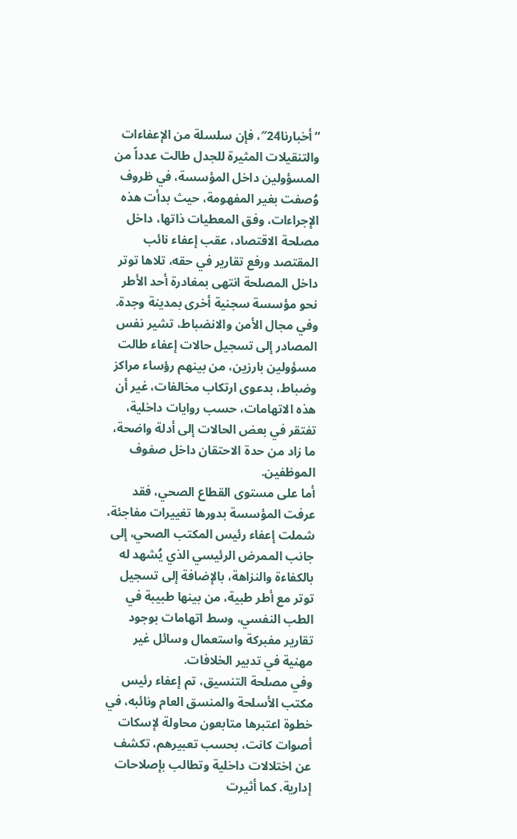“أخبارنا24″، فإن سلسلة من الإعفاءات والتنقيلات المثيرة للجدل طالت عدداً من المسؤولين داخل المؤسسة، في ظروف وُصفت بغير المفهومة، حيث بدأت هذه الإجراءات، وفق المعطيات ذاتها، داخل مصلحة الاقتصاد، عقب إعفاء نائب المقتصد ورفع تقارير في حقه، تلاها توتر داخل المصلحة انتهى بمغادرة أحد الأطر نحو مؤسسة سجنية أخرى بمدينة وجدة.
وفي مجال الأمن والانضباط، تشير نفس المصادر إلى تسجيل حالات إعفاء طالت مسؤولين بارزين، من بينهم رؤساء مراكز وضباط، بدعوى ارتكاب مخالفات، غير أن هذه الاتهامات، حسب روايات داخلية، تفتقر في بعض الحالات إلى أدلة واضحة، ما زاد من حدة الاحتقان داخل صفوف الموظفين.
أما على مستوى القطاع الصحي، فقد عرفت المؤسسة بدورها تغييرات مفاجئة، شملت إعفاء رئيس المكتب الصحي، إلى جانب الممرض الرئيسي الذي يُشهد له بالكفاءة والنزاهة، بالإضافة إلى تسجيل توتر مع أطر طبية، من بينها طبيبة في الطب النفسي، وسط اتهامات بوجود تقارير مفبركة واستعمال وسائل غير مهنية في تدبير الخلافات.
وفي مصلحة التنسيق، تم إعفاء رئيس مكتب الأسلحة والمنسق العام ونائبه، في خطوة اعتبرها متابعون محاولة لإسكات أصوات كانت، بحسب تعبيرهم، تكشف عن اختلالات داخلية وتطالب بإصلاحات إدارية. كما أثيرت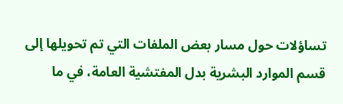تساؤلات حول مسار بعض الملفات التي تم تحويلها إلى قسم الموارد البشرية بدل المفتشية العامة، في ما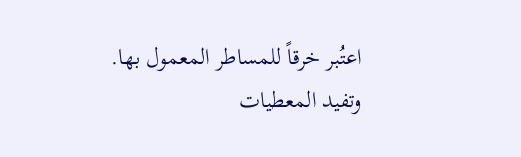اعتُبر خرقاً للمساطر المعمول بها.
وتفيد المعطيات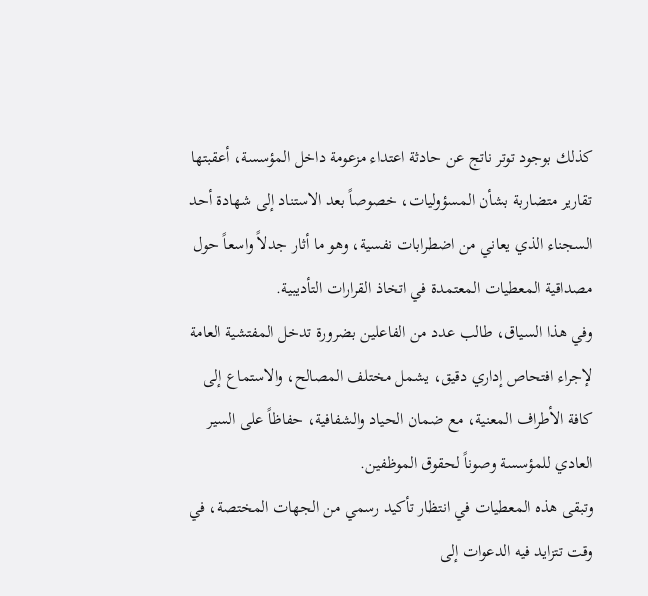كذلك بوجود توتر ناتج عن حادثة اعتداء مزعومة داخل المؤسسة، أعقبتها تقارير متضاربة بشأن المسؤوليات، خصوصاً بعد الاستناد إلى شهادة أحد السجناء الذي يعاني من اضطرابات نفسية، وهو ما أثار جدلاً واسعاً حول مصداقية المعطيات المعتمدة في اتخاذ القرارات التأديبية.
وفي هذا السياق، طالب عدد من الفاعلين بضرورة تدخل المفتشية العامة لإجراء افتحاص إداري دقيق، يشمل مختلف المصالح، والاستماع إلى كافة الأطراف المعنية، مع ضمان الحياد والشفافية، حفاظاً على السير العادي للمؤسسة وصوناً لحقوق الموظفين.
وتبقى هذه المعطيات في انتظار تأكيد رسمي من الجهات المختصة، في وقت تتزايد فيه الدعوات إلى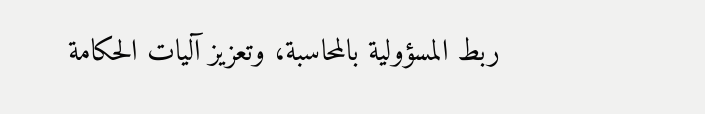ربط المسؤولية بالمحاسبة، وتعزيز آليات الحكامة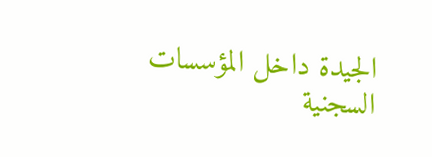الجيدة داخل المؤسسات السجنية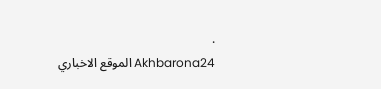.
Akhbarona24 الموقع الاخباري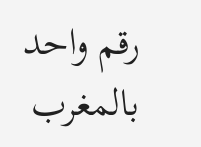رقم واحد بالمغرب